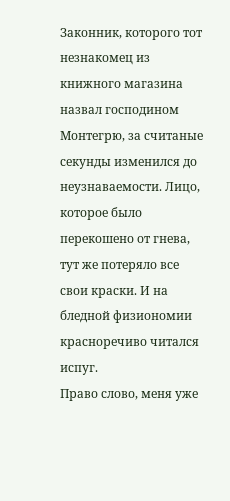Законник, которого тот незнакомец из книжного магазина назвал господином Монтегрю, за считаные секунды изменился до неузнаваемости. Лицо, которое было перекошено от гнева, тут же потеряло все свои краски. И на бледной физиономии красноречиво читался испуг.
Право слово, меня уже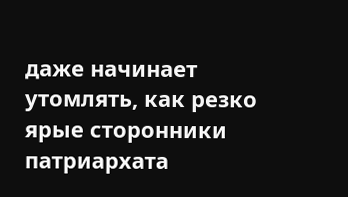даже начинает утомлять, как резко ярые сторонники патриархата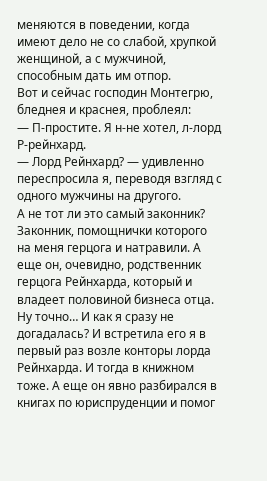меняются в поведении, когда имеют дело не со слабой, хрупкой женщиной, а с мужчиной, способным дать им отпор.
Вот и сейчас господин Монтегрю, бледнея и краснея, проблеял:
— П-простите. Я н-не хотел, л-лорд Р-рейнхард.
— Лорд Рейнхард? — удивленно переспросила я, переводя взгляд с одного мужчины на другого.
А не тот ли это самый законник? Законник, помощнички которого на меня герцога и натравили. А еще он, очевидно, родственник герцога Рейнхарда, который и владеет половиной бизнеса отца.
Ну точно… И как я сразу не догадалась? И встретила его я в первый раз возле конторы лорда Рейнхарда. И тогда в книжном тоже. А еще он явно разбирался в книгах по юриспруденции и помог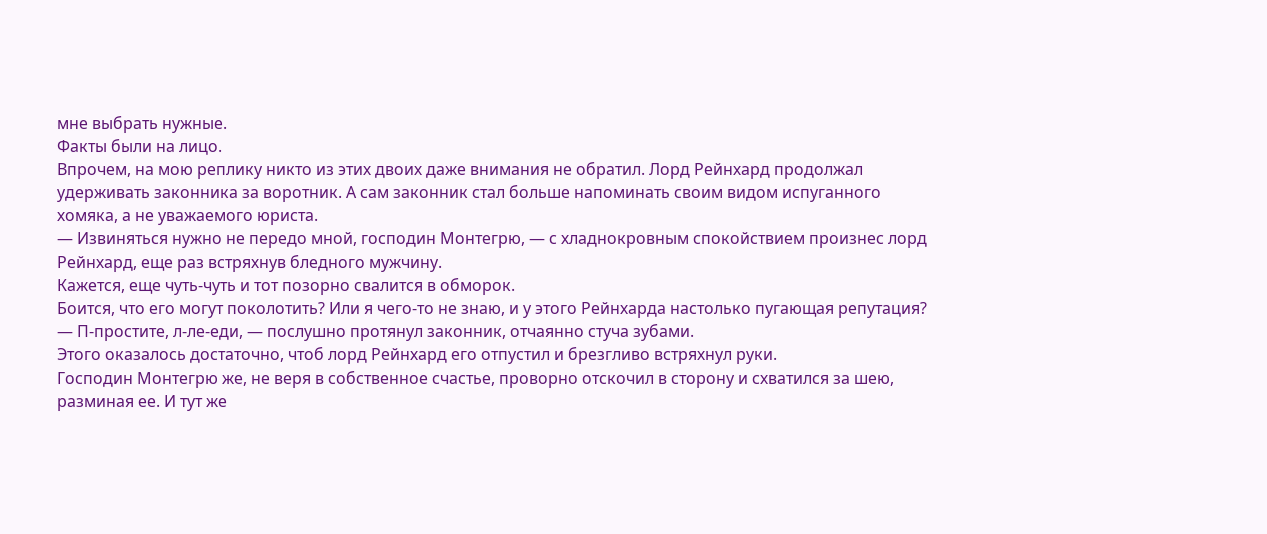мне выбрать нужные.
Факты были на лицо.
Впрочем, на мою реплику никто из этих двоих даже внимания не обратил. Лорд Рейнхард продолжал удерживать законника за воротник. А сам законник стал больше напоминать своим видом испуганного хомяка, а не уважаемого юриста.
— Извиняться нужно не передо мной, господин Монтегрю, — с хладнокровным спокойствием произнес лорд Рейнхард, еще раз встряхнув бледного мужчину.
Кажется, еще чуть-чуть и тот позорно свалится в обморок.
Боится, что его могут поколотить? Или я чего-то не знаю, и у этого Рейнхарда настолько пугающая репутация?
— П-простите, л-ле-еди, — послушно протянул законник, отчаянно стуча зубами.
Этого оказалось достаточно, чтоб лорд Рейнхард его отпустил и брезгливо встряхнул руки.
Господин Монтегрю же, не веря в собственное счастье, проворно отскочил в сторону и схватился за шею, разминая ее. И тут же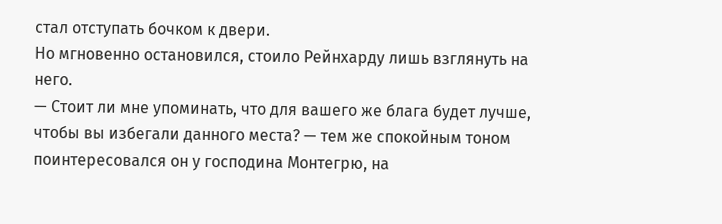стал отступать бочком к двери.
Но мгновенно остановился, стоило Рейнхарду лишь взглянуть на него.
— Стоит ли мне упоминать, что для вашего же блага будет лучше, чтобы вы избегали данного места? — тем же спокойным тоном поинтересовался он у господина Монтегрю, на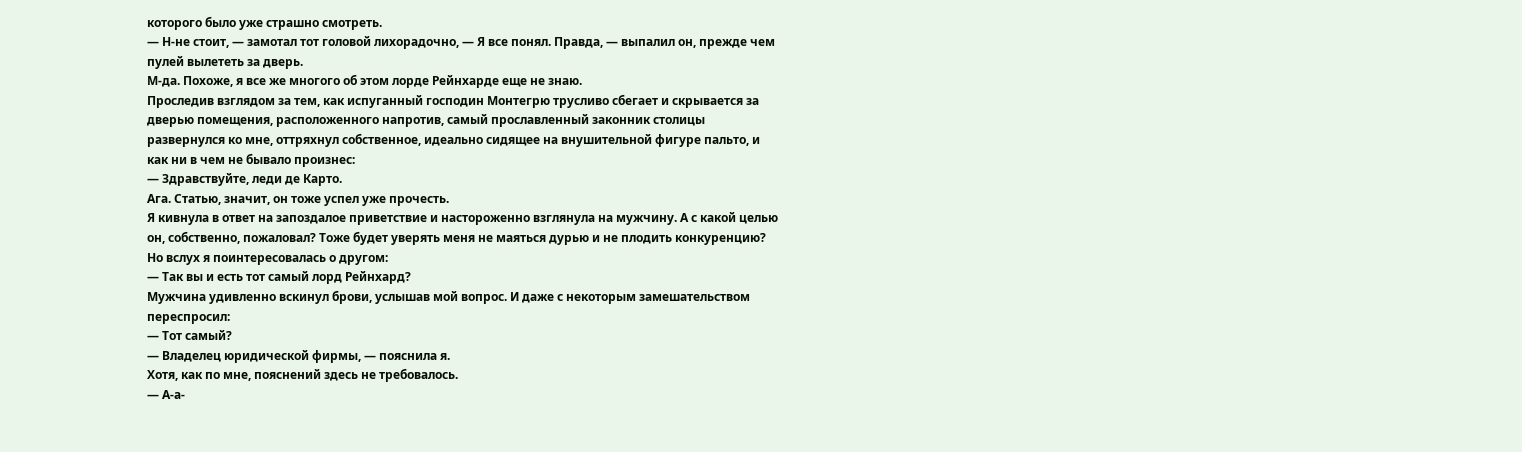которого было уже страшно смотреть.
— Н-не стоит, — замотал тот головой лихорадочно, — Я все понял. Правда, — выпалил он, прежде чем пулей вылететь за дверь.
М-да. Похоже, я все же многого об этом лорде Рейнхарде еще не знаю.
Проследив взглядом за тем, как испуганный господин Монтегрю трусливо сбегает и скрывается за дверью помещения, расположенного напротив, самый прославленный законник столицы развернулся ко мне, оттряхнул собственное, идеально сидящее на внушительной фигуре пальто, и как ни в чем не бывало произнес:
— Здравствуйте, леди де Карто.
Ага. Статью, значит, он тоже успел уже прочесть.
Я кивнула в ответ на запоздалое приветствие и настороженно взглянула на мужчину. А с какой целью он, собственно, пожаловал? Тоже будет уверять меня не маяться дурью и не плодить конкуренцию?
Но вслух я поинтересовалась о другом:
— Так вы и есть тот самый лорд Рейнхард?
Мужчина удивленно вскинул брови, услышав мой вопрос. И даже с некоторым замешательством переспросил:
— Тот самый?
— Владелец юридической фирмы, — пояснила я.
Хотя, как по мне, пояснений здесь не требовалось.
— А-а-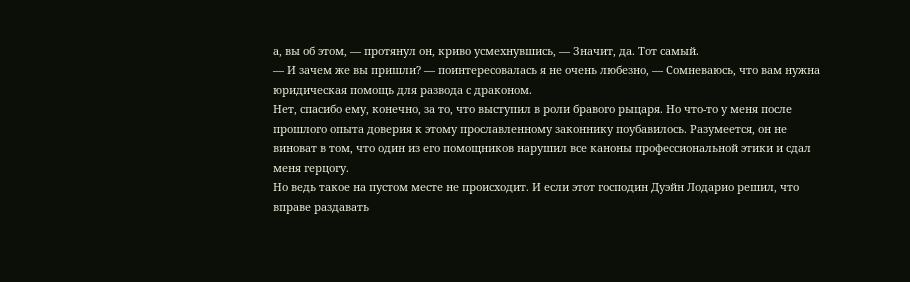а, вы об этом, — протянул он, криво усмехнувшись, — Значит, да. Тот самый.
— И зачем же вы пришли? — поинтересовалась я не очень любезно, — Сомневаюсь, что вам нужна юридическая помощь для развода с драконом.
Нет, спасибо ему, конечно, за то, что выступил в роли бравого рыцаря. Но что-то у меня после прошлого опыта доверия к этому прославленному законнику поубавилось. Разумеется, он не виноват в том, что один из его помощников нарушил все каноны профессиональной этики и сдал меня герцогу.
Но ведь такое на пустом месте не происходит. И если этот господин Дуэйн Лодарио решил, что вправе раздавать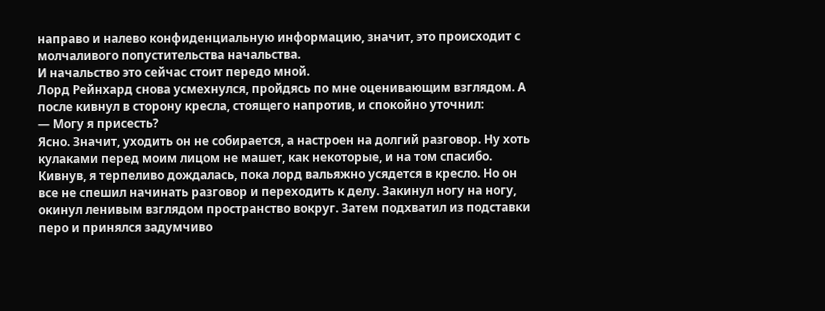направо и налево конфиденциальную информацию, значит, это происходит с молчаливого попустительства начальства.
И начальство это сейчас стоит передо мной.
Лорд Рейнхард снова усмехнулся, пройдясь по мне оценивающим взглядом. А после кивнул в сторону кресла, стоящего напротив, и спокойно уточнил:
— Могу я присесть?
Ясно. Значит, уходить он не собирается, а настроен на долгий разговор. Ну хоть кулаками перед моим лицом не машет, как некоторые, и на том спасибо.
Кивнув, я терпеливо дождалась, пока лорд вальяжно усядется в кресло. Но он все не спешил начинать разговор и переходить к делу. Закинул ногу на ногу, окинул ленивым взглядом пространство вокруг. Затем подхватил из подставки перо и принялся задумчиво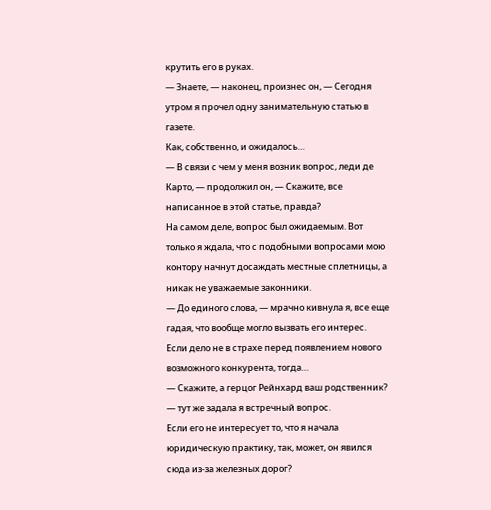крутить его в руках.
— Знаете, — наконец, произнес он, — Сегодня утром я прочел одну занимательную статью в газете.
Как, собственно, и ожидалось…
— В связи с чем у меня возник вопрос, леди де Карто, — продолжил он, — Скажите, все написанное в этой статье, правда?
На самом деле, вопрос был ожидаемым. Вот только я ждала, что с подобными вопросами мою контору начнут досаждать местные сплетницы, а никак не уважаемые законники.
— До единого слова, — мрачно кивнула я, все еще гадая, что вообще могло вызвать его интерес.
Если дело не в страхе перед появлением нового возможного конкурента, тогда…
— Скажите, а герцог Рейнхард ваш родственник? — тут же задала я встречный вопрос.
Если его не интересует то, что я начала юридическую практику, так, может, он явился сюда из-за железных дорог?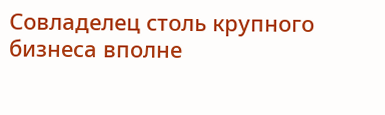Совладелец столь крупного бизнеса вполне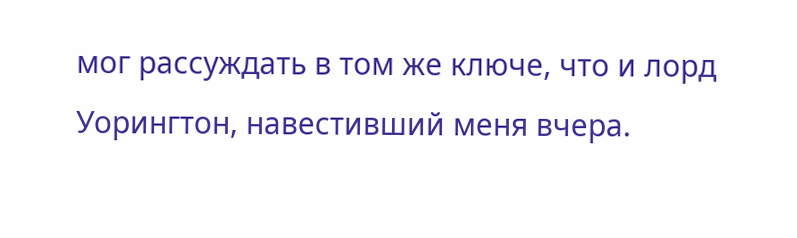мог рассуждать в том же ключе, что и лорд Уорингтон, навестивший меня вчера.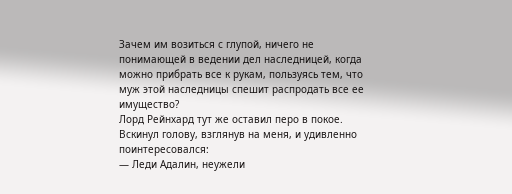Зачем им возиться с глупой, ничего не понимающей в ведении дел наследницей, когда можно прибрать все к рукам, пользуясь тем, что муж этой наследницы спешит распродать все ее имущество?
Лорд Рейнхард тут же оставил перо в покое. Вскинул голову, взглянув на меня, и удивленно поинтересовался:
— Леди Адалин, неужели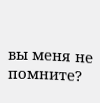вы меня не помните?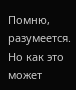Помню, разумеется. Но как это может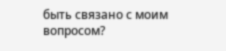быть связано с моим вопросом?